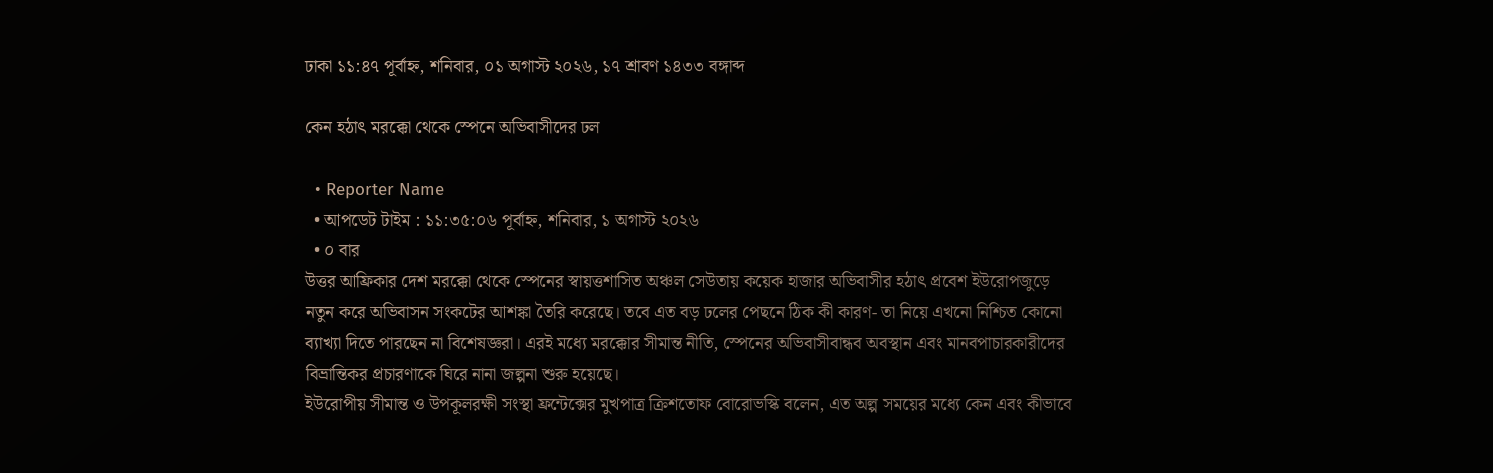ঢাকা ১১:৪৭ পূর্বাহ্ন, শনিবার, ০১ অগাস্ট ২০২৬, ১৭ শ্রাবণ ১৪৩৩ বঙ্গাব্দ

কেন হঠাৎ মরক্কো থেকে স্পেনে অভিবাসীদের ঢল

  • Reporter Name
  • আপডেট টাইম : ১১:৩৫:০৬ পূর্বাহ্ন, শনিবার, ১ অগাস্ট ২০২৬
  • ০ বার
উত্তর আফ্রিকার দেশ মরক্কো থেকে স্পেনের স্বায়ত্তশাসিত অঞ্চল সেউতায় কয়েক হাজার অভিবাসীর হঠাৎ প্রবেশ ইউরোপজুড়ে নতুন করে অভিবাসন সংকটের আশঙ্কা তৈরি করেছে। তবে এত বড় ঢলের পেছনে ঠিক কী কারণ- তা নিয়ে এখনো নিশ্চিত কোনো ব্যাখ্যা দিতে পারছেন না বিশেষজ্ঞরা। এরই মধ্যে মরক্কোর সীমান্ত নীতি, স্পেনের অভিবাসীবান্ধব অবস্থান এবং মানবপাচারকারীদের বিভ্রান্তিকর প্রচারণাকে ঘিরে নানা জল্পনা শুরু হয়েছে।
ইউরোপীয় সীমান্ত ও উপকূলরক্ষী সংস্থা ফ্রন্টেক্সের মুখপাত্র ক্রিশতোফ বোরোভস্কি বলেন, এত অল্প সময়ের মধ্যে কেন এবং কীভাবে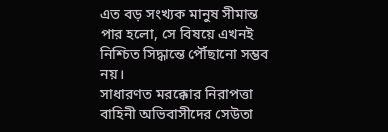এত বড় সংখ্যক মানুষ সীমান্ত পার হলো, সে বিষয়ে এখনই নিশ্চিত সিদ্ধান্তে পৌঁছানো সম্ভব নয়।
সাধারণত মরক্কোর নিরাপত্তা বাহিনী অভিবাসীদের সেউতা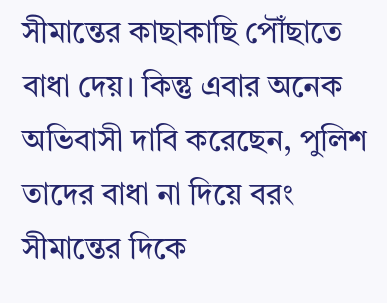সীমান্তের কাছাকাছি পৌঁছাতে বাধা দেয়। কিন্তু এবার অনেক অভিবাসী দাবি করেছেন, পুলিশ তাদের বাধা না দিয়ে বরং সীমান্তের দিকে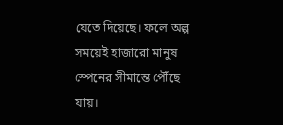যেতে দিয়েছে। ফলে অল্প সময়েই হাজারো মানুষ স্পেনের সীমান্তে পৌঁছে যায়।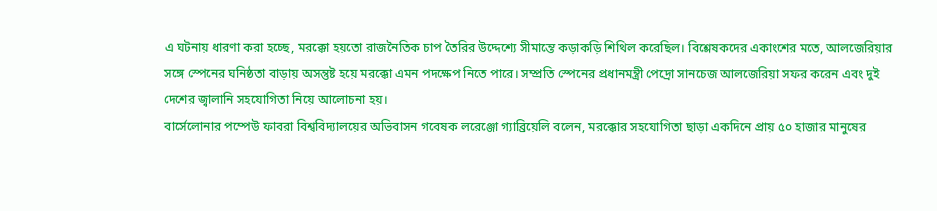এ ঘটনায় ধারণা করা হচ্ছে, মরক্কো হয়তো রাজনৈতিক চাপ তৈরির উদ্দেশ্যে সীমান্তে কড়াকড়ি শিথিল করেছিল। বিশ্লেষকদের একাংশের মতে, আলজেরিয়ার সঙ্গে স্পেনের ঘনিষ্ঠতা বাড়ায় অসন্তুষ্ট হয়ে মরক্কো এমন পদক্ষেপ নিতে পারে। সম্প্রতি স্পেনের প্রধানমন্ত্রী পেদ্রো সানচেজ আলজেরিয়া সফর করেন এবং দুই দেশের জ্বালানি সহযোগিতা নিয়ে আলোচনা হয়।
বার্সেলোনার পম্পেউ ফাবরা বিশ্ববিদ্যালয়ের অভিবাসন গবেষক লরেঞ্জো গ্যাব্রিয়েলি বলেন, মরক্কোর সহযোগিতা ছাড়া একদিনে প্রায় ৫০ হাজার মানুষের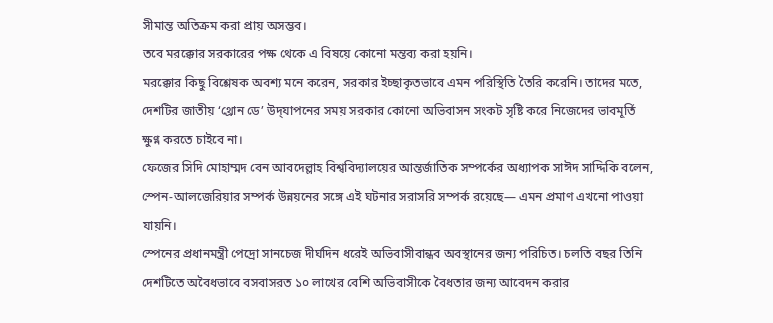সীমান্ত অতিক্রম করা প্রায় অসম্ভব।
তবে মরক্কোর সরকারের পক্ষ থেকে এ বিষয়ে কোনো মন্তব্য করা হয়নি।
মরক্কোর কিছু বিশ্লেষক অবশ্য মনে করেন, সরকার ইচ্ছাকৃতভাবে এমন পরিস্থিতি তৈরি করেনি। তাদের মতে, দেশটির জাতীয় ‘থ্রোন ডে’ উদ্‌যাপনের সময় সরকার কোনো অভিবাসন সংকট সৃষ্টি করে নিজেদের ভাবমূর্তি ক্ষুণ্ন করতে চাইবে না।
ফেজের সিদি মোহাম্মদ বেন আবদেল্লাহ বিশ্ববিদ্যালয়ের আন্তর্জাতিক সম্পর্কের অধ্যাপক সাঈদ সাদ্দিকি বলেন, স্পেন-আলজেরিয়ার সম্পর্ক উন্নয়নের সঙ্গে এই ঘটনার সরাসরি সম্পর্ক রয়েছে— এমন প্রমাণ এখনো পাওয়া যায়নি।
স্পেনের প্রধানমন্ত্রী পেদ্রো সানচেজ দীর্ঘদিন ধরেই অভিবাসীবান্ধব অবস্থানের জন্য পরিচিত। চলতি বছর তিনি দেশটিতে অবৈধভাবে বসবাসরত ১০ লাখের বেশি অভিবাসীকে বৈধতার জন্য আবেদন করার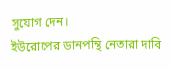সুযোগ দেন।
ইউরোপের ডানপন্থি নেতারা দাবি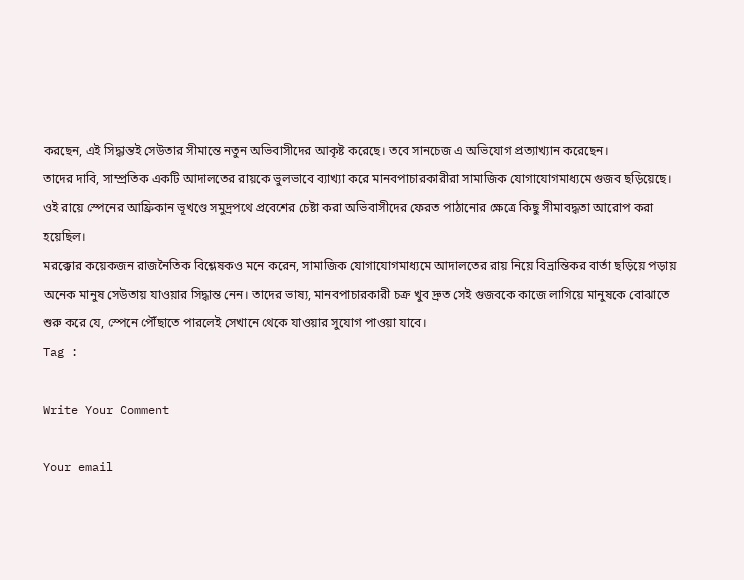করছেন, এই সিদ্ধান্তই সেউতার সীমান্তে নতুন অভিবাসীদের আকৃষ্ট করেছে। তবে সানচেজ এ অভিযোগ প্রত্যাখ্যান করেছেন।
তাদের দাবি, সাম্প্রতিক একটি আদালতের রায়কে ভুলভাবে ব্যাখ্যা করে মানবপাচারকারীরা সামাজিক যোগাযোগমাধ্যমে গুজব ছড়িয়েছে। ওই রায়ে স্পেনের আফ্রিকান ভূখণ্ডে সমুদ্রপথে প্রবেশের চেষ্টা করা অভিবাসীদের ফেরত পাঠানোর ক্ষেত্রে কিছু সীমাবদ্ধতা আরোপ করা হয়েছিল।
মরক্কোর কয়েকজন রাজনৈতিক বিশ্লেষকও মনে করেন, সামাজিক যোগাযোগমাধ্যমে আদালতের রায় নিয়ে বিভ্রান্তিকর বার্তা ছড়িয়ে পড়ায় অনেক মানুষ সেউতায় যাওয়ার সিদ্ধান্ত নেন। তাদের ভাষ্য, মানবপাচারকারী চক্র খুব দ্রুত সেই গুজবকে কাজে লাগিয়ে মানুষকে বোঝাতে শুরু করে যে, স্পেনে পৌঁছাতে পারলেই সেখানে থেকে যাওয়ার সুযোগ পাওয়া যাবে।
Tag :

Write Your Comment

Your email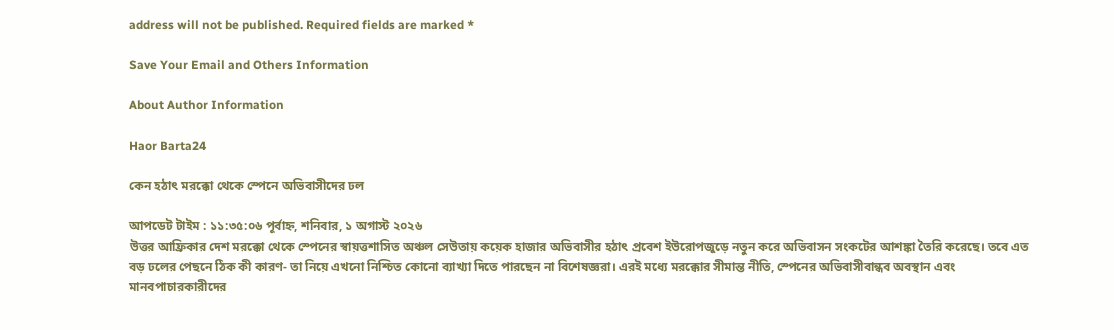address will not be published. Required fields are marked *

Save Your Email and Others Information

About Author Information

Haor Barta24

কেন হঠাৎ মরক্কো থেকে স্পেনে অভিবাসীদের ঢল

আপডেট টাইম : ১১:৩৫:০৬ পূর্বাহ্ন, শনিবার, ১ অগাস্ট ২০২৬
উত্তর আফ্রিকার দেশ মরক্কো থেকে স্পেনের স্বায়ত্তশাসিত অঞ্চল সেউতায় কয়েক হাজার অভিবাসীর হঠাৎ প্রবেশ ইউরোপজুড়ে নতুন করে অভিবাসন সংকটের আশঙ্কা তৈরি করেছে। তবে এত বড় ঢলের পেছনে ঠিক কী কারণ- তা নিয়ে এখনো নিশ্চিত কোনো ব্যাখ্যা দিতে পারছেন না বিশেষজ্ঞরা। এরই মধ্যে মরক্কোর সীমান্ত নীতি, স্পেনের অভিবাসীবান্ধব অবস্থান এবং মানবপাচারকারীদের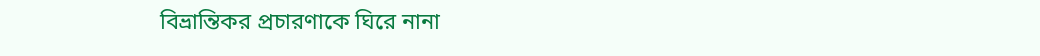বিভ্রান্তিকর প্রচারণাকে ঘিরে নানা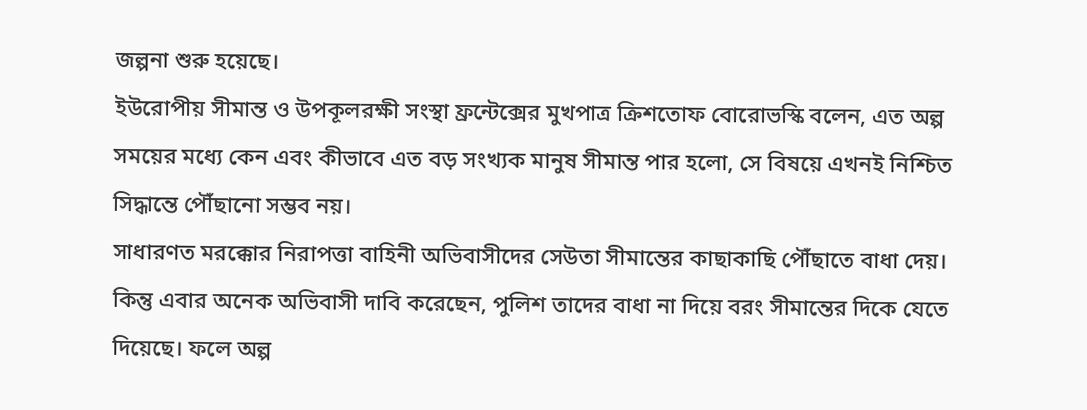জল্পনা শুরু হয়েছে।
ইউরোপীয় সীমান্ত ও উপকূলরক্ষী সংস্থা ফ্রন্টেক্সের মুখপাত্র ক্রিশতোফ বোরোভস্কি বলেন, এত অল্প সময়ের মধ্যে কেন এবং কীভাবে এত বড় সংখ্যক মানুষ সীমান্ত পার হলো, সে বিষয়ে এখনই নিশ্চিত সিদ্ধান্তে পৌঁছানো সম্ভব নয়।
সাধারণত মরক্কোর নিরাপত্তা বাহিনী অভিবাসীদের সেউতা সীমান্তের কাছাকাছি পৌঁছাতে বাধা দেয়। কিন্তু এবার অনেক অভিবাসী দাবি করেছেন, পুলিশ তাদের বাধা না দিয়ে বরং সীমান্তের দিকে যেতে দিয়েছে। ফলে অল্প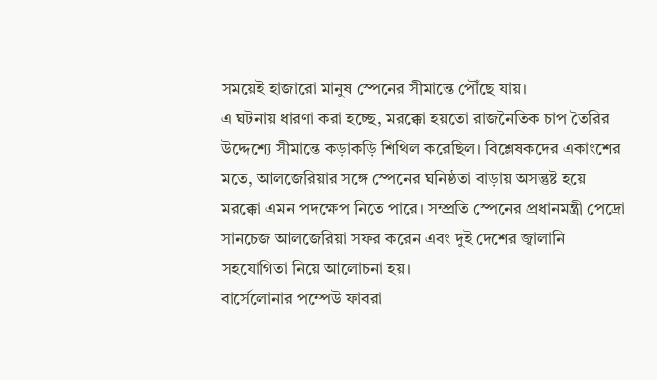সময়েই হাজারো মানুষ স্পেনের সীমান্তে পৌঁছে যায়।
এ ঘটনায় ধারণা করা হচ্ছে, মরক্কো হয়তো রাজনৈতিক চাপ তৈরির উদ্দেশ্যে সীমান্তে কড়াকড়ি শিথিল করেছিল। বিশ্লেষকদের একাংশের মতে, আলজেরিয়ার সঙ্গে স্পেনের ঘনিষ্ঠতা বাড়ায় অসন্তুষ্ট হয়ে মরক্কো এমন পদক্ষেপ নিতে পারে। সম্প্রতি স্পেনের প্রধানমন্ত্রী পেদ্রো সানচেজ আলজেরিয়া সফর করেন এবং দুই দেশের জ্বালানি সহযোগিতা নিয়ে আলোচনা হয়।
বার্সেলোনার পম্পেউ ফাবরা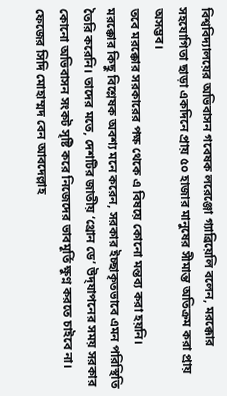বিশ্ববিদ্যালয়ের অভিবাসন গবেষক লরেঞ্জো গ্যাব্রিয়েলি বলেন, মরক্কোর সহযোগিতা ছাড়া একদিনে প্রায় ৫০ হাজার মানুষের সীমান্ত অতিক্রম করা প্রায় অসম্ভব।
তবে মরক্কোর সরকারের পক্ষ থেকে এ বিষয়ে কোনো মন্তব্য করা হয়নি।
মরক্কোর কিছু বিশ্লেষক অবশ্য মনে করেন, সরকার ইচ্ছাকৃতভাবে এমন পরিস্থিতি তৈরি করেনি। তাদের মতে, দেশটির জাতীয় ‘থ্রোন ডে’ উদ্‌যাপনের সময় সরকার কোনো অভিবাসন সংকট সৃষ্টি করে নিজেদের ভাবমূর্তি ক্ষুণ্ন করতে চাইবে না।
ফেজের সিদি মোহাম্মদ বেন আবদেল্লাহ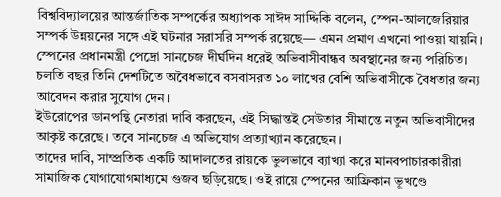বিশ্ববিদ্যালয়ের আন্তর্জাতিক সম্পর্কের অধ্যাপক সাঈদ সাদ্দিকি বলেন, স্পেন-আলজেরিয়ার সম্পর্ক উন্নয়নের সঙ্গে এই ঘটনার সরাসরি সম্পর্ক রয়েছে— এমন প্রমাণ এখনো পাওয়া যায়নি।
স্পেনের প্রধানমন্ত্রী পেদ্রো সানচেজ দীর্ঘদিন ধরেই অভিবাসীবান্ধব অবস্থানের জন্য পরিচিত। চলতি বছর তিনি দেশটিতে অবৈধভাবে বসবাসরত ১০ লাখের বেশি অভিবাসীকে বৈধতার জন্য আবেদন করার সুযোগ দেন।
ইউরোপের ডানপন্থি নেতারা দাবি করছেন, এই সিদ্ধান্তই সেউতার সীমান্তে নতুন অভিবাসীদের আকৃষ্ট করেছে। তবে সানচেজ এ অভিযোগ প্রত্যাখ্যান করেছেন।
তাদের দাবি, সাম্প্রতিক একটি আদালতের রায়কে ভুলভাবে ব্যাখ্যা করে মানবপাচারকারীরা সামাজিক যোগাযোগমাধ্যমে গুজব ছড়িয়েছে। ওই রায়ে স্পেনের আফ্রিকান ভূখণ্ডে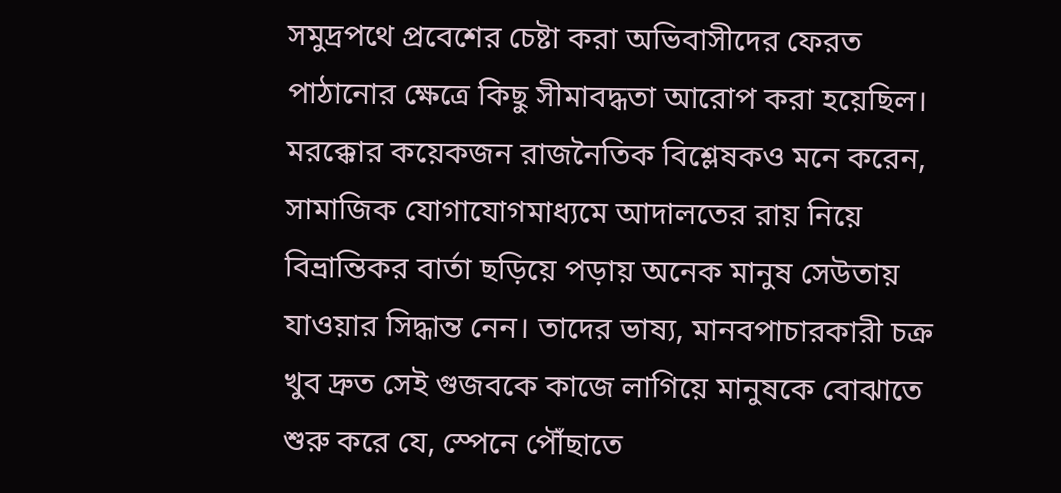সমুদ্রপথে প্রবেশের চেষ্টা করা অভিবাসীদের ফেরত পাঠানোর ক্ষেত্রে কিছু সীমাবদ্ধতা আরোপ করা হয়েছিল।
মরক্কোর কয়েকজন রাজনৈতিক বিশ্লেষকও মনে করেন, সামাজিক যোগাযোগমাধ্যমে আদালতের রায় নিয়ে বিভ্রান্তিকর বার্তা ছড়িয়ে পড়ায় অনেক মানুষ সেউতায় যাওয়ার সিদ্ধান্ত নেন। তাদের ভাষ্য, মানবপাচারকারী চক্র খুব দ্রুত সেই গুজবকে কাজে লাগিয়ে মানুষকে বোঝাতে শুরু করে যে, স্পেনে পৌঁছাতে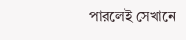পারলেই সেখানে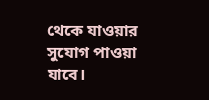থেকে যাওয়ার সুযোগ পাওয়া যাবে।